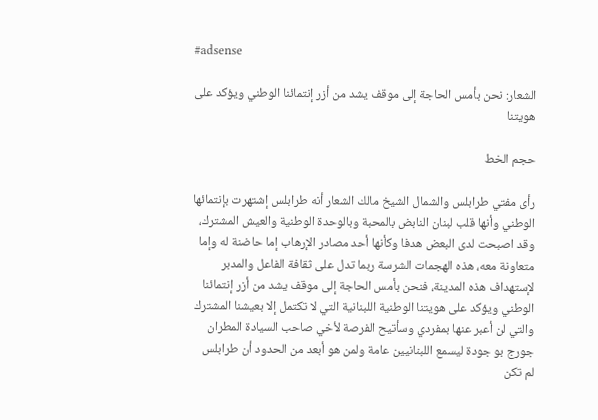#adsense

الشعار: نحن بأمس الحاجة إلى موقف يشد من أزر إنتمائنا الوطني ويؤكد على هويتنا

حجم الخط

رأى مفتي طرابلس والشمال الشيخ مالك الشعار أنه طرابلس إشتهرت بإنتمائها الوطني وأنها قلب لبنان النابض بالمحبة وبالوحدة الوطنية والعيش المشترك، وقد اصبحت لدى البعض هدفا وكأنها أحد مصادر الإرهاب إما حاضنة له وإما متعاونة معه، هذه الهجمات الشرسة ربما تدل على ثقافة الفاعل والمدبر لإستهداف هذه المدينة، فنحن بأمس الحاجة إلى موقف يشد من أزر إنتمائنا الوطني ويؤكد على هويتنا الوطنية اللبنانية التي لا تكتمل إلا بعيشنا المشترك والتي لن أعبر عنها بمفردي وسأتيح الفرصة لأخي صاحب السيادة المطران جورج بو جودة ليسمع اللبنانيين عامة ولمن هو أبعد من الحدود أن طرابلس لم تكن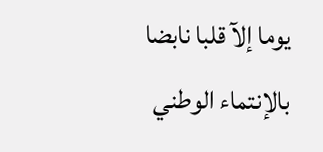يوما إلآ قلبا نابضا بالإنتماء الوطني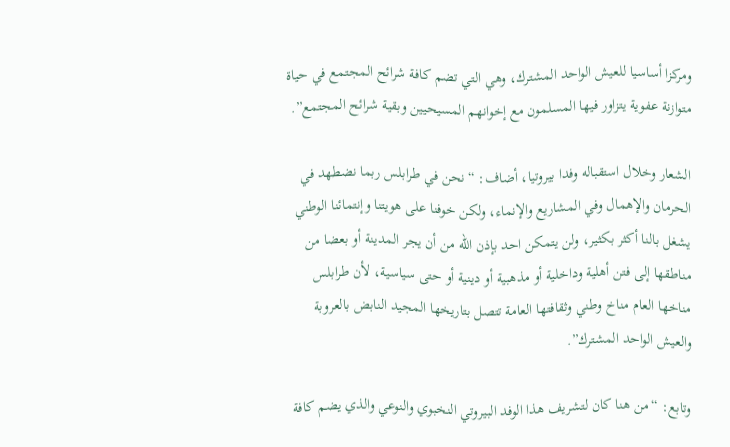ومركزا أساسيا للعيش الواحد المشترك، وهي التي تضم كافة شرائح المجتمع في حياة متوازنة عفوية يتزاور فيها المسلمون مع إخوانهم المسيحيين وبقية شرائح المجتمع”.

الشعار وخلال استقباله وفدا بيروتيا، أضاف: “نحن في طرابلس ربما نضطهد في الحرمان والإهمال وفي المشاريع والإنماء، ولكن خوفنا على هويتنا وإنتمائنا الوطني يشغل بالنا أكثر بكثير، ولن يتمكن احد بإذن الله من أن يجر المدينة أو بعضا من مناطقها إلى فتن أهلية وداخلية أو مذهبية أو دينية أو حتى سياسية، لأن طرابلس مناخها العام مناخ وطني وثقافتها العامة تتصل بتاريخها المجيد النابض بالعروبة والعيش الواحد المشترك”.

وتابع: “من هنا كان لتشريف هذا الوفد البيروتي النخبوي والنوعي والذي يضم كافة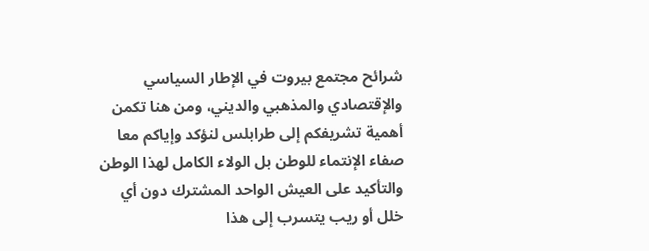شرائح مجتمع بيروت في الإطار السياسي والإقتصادي والمذهبي والديني، ومن هنا تكمن أهمية تشريفكم إلى طرابلس لنؤكد وإياكم معا صفاء الإنتماء للوطن بل الولاء الكامل لهذا الوطن والتأكيد على العيش الواحد المشترك دون أي خلل أو ريب يتسرب إلى هذا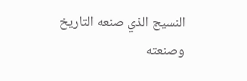النسيج الذي صنعه التاريخ وصنعته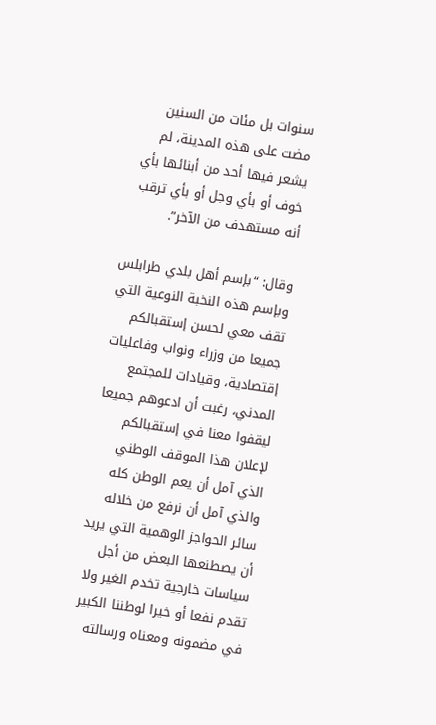سنوات بل مئات من السنين مضت على هذه المدينة، لم يشعر فيها أحد من أبنائها بأي خوف أو بأي وجل أو بأي ترقب أنه مستهدف من الآخر”.

وقال: “بإسم أهل بلدي طرابلس وبإسم هذه النخبة النوعية التي تقف معي لحسن إستقبالكم جميعا من وزراء ونواب وفاعليات إقتصادية، وقيادات للمجتمع المدني، رغبت أن ادعوهم جميعا ليقفوا معنا في إستقبالكم لإعلان هذا الموقف الوطني الذي آمل أن يعم الوطن كله والذي آمل أن نرفع من خلاله سائر الحواجز الوهمية التي يريد أن يصطنعها البعض من أجل سياسات خارجية تخدم الغير ولا تقدم نفعا أو خيرا لوطننا الكبير في مضمونه ومعناه ورسالته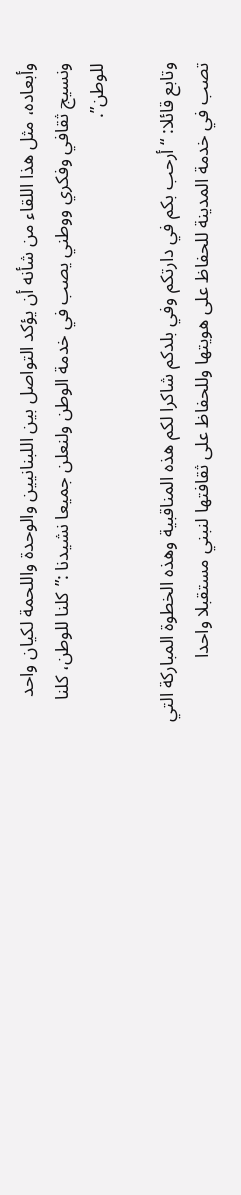وأبعاده، مثل هذا اللقاء من شأنه أن يؤكد التواصل بين اللبنانيين والوحدة واللحمة لكيان واحد ونسيج ثقافي وفكري ووطني يصب في خدمة الوطن ولنعلن جميعا نشيدنا :”كلنا للوطن، كلنا للوطن”.

وتابع قائلا: “أرحب بكم في دارتكم وفي بلدكم شاكرا لكم هذه المناقبية وهذه الخطوة المباركة التي تصب في خدمة المدينة للحفاظ على هويتها وللحفاظ على ثقافتها لنبني مستقبلا واحدا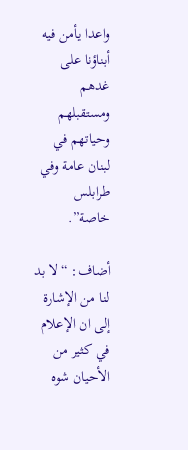واعدا يأمن فيه أبناؤنا على غدهم ومستقبلهم وحياتهم في لبنان عامة وفي طرابلس خاصة”.

أضاف: “لا بد لنا من الإشارة إلى ان الإعلام في كثير من الأحيان شوه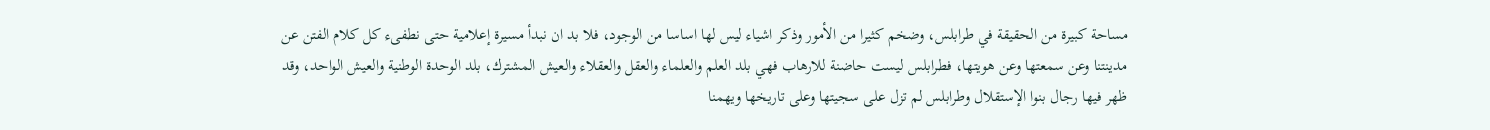مساحة كبيرة من الحقيقة في طرابلس، وضخم كثيرا من الأمور وذكر اشياء ليس لها اساسا من الوجود، فلا بد ان نبدأ مسيرة إعلامية حتى نطفىء كل كلام الفتن عن مدينتنا وعن سمعتها وعن هويتها، فطرابلس ليست حاضنة للارهاب فهي بلد العلم والعلماء والعقل والعقلاء والعيش المشترك، بلد الوحدة الوطنية والعيش الواحد، وقد ظهر فيها رجال بنوا الإستقلال وطرابلس لم تزل على سجيتها وعلى تاريخها ويهمنا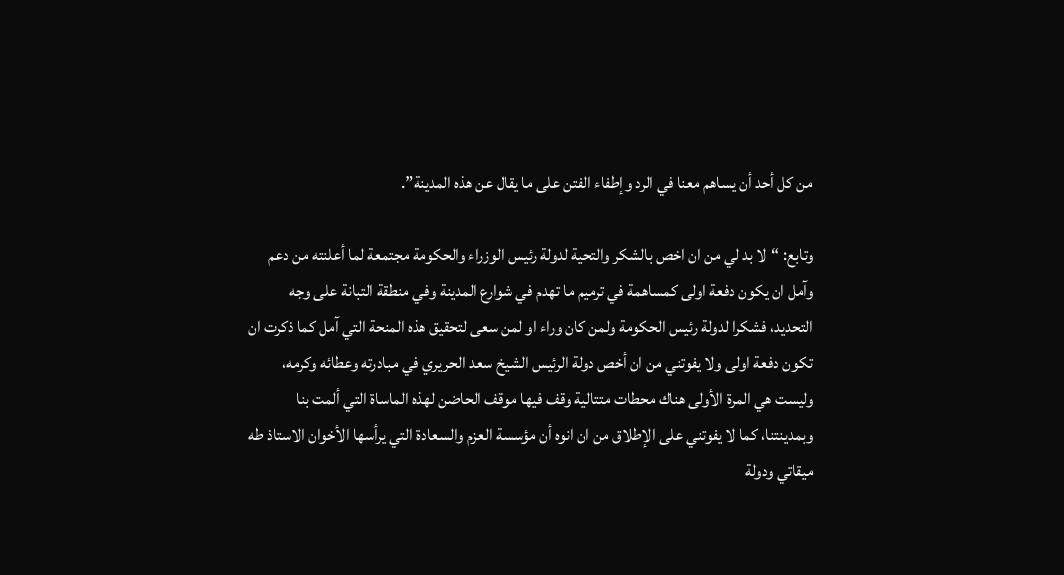من كل أحد أن يساهم معنا في الرد وإطفاء الفتن على ما يقال عن هذه المدينة”.

وتابع: “لا بد لي من ان اخص بالشكر والتحية لدولة رئيس الوزراء والحكومة مجتمعة لما أعلنته من دعم وآمل ان يكون دفعة اولى كمساهمة في ترميم ما تهدم في شوارع المدينة وفي منطقة التبانة على وجه التحديد، فشكرا لدولة رئيس الحكومة ولمن كان وراء او لمن سعى لتحقيق هذه المنحة التي آمل كما ذكرت ان تكون دفعة اولى ولا يفوتني من ان أخص دولة الرئيس الشيخ سعد الحريري في مبادرته وعطائه وكرمه، وليست هي المرة الأولى هناك محطات متتالية وقف فيها موقف الحاضن لهذه الماساة التي ألمت بنا وبمدينتنا، كما لا يفوتني على الإطلاق من ان انوه أن مؤسسة العزم والسعادة التي يرأسها الأخوان الاستاذ طه ميقاتي ودولة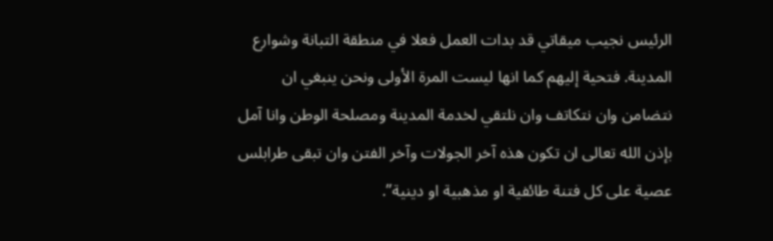الرئيس نجيب ميقاتي قد بدات العمل فعلا في منطقة التبانة وشوارع المدينة. فتحية إليهم كما انها ليست المرة الأولى ونحن ينبغي ان نتضامن وان نتكاتف وان نلتقي لخدمة المدينة ومصلحة الوطن وانا آمل بإذن الله تعالى ان تكون هذه آخر الجولات وآخر الفتن وان تبقى طرابلس عصية على كل فتنة طائفية او مذهبية او دينية”.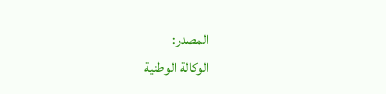المصدر:
الوكالة الوطنية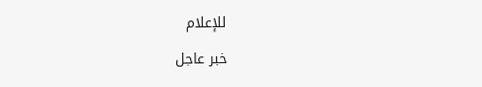للإعلام

خبر عاجل